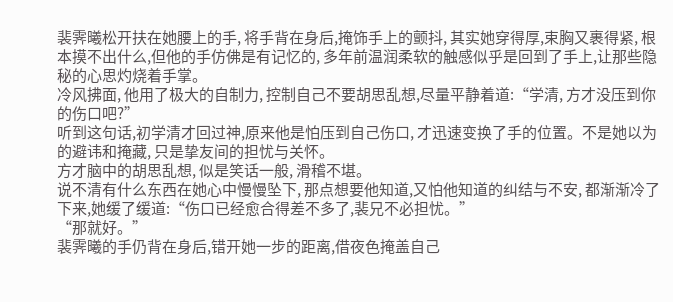裴霁曦松开扶在她腰上的手, 将手背在身后,掩饰手上的颤抖, 其实她穿得厚,束胸又裹得紧, 根本摸不出什么,但他的手仿佛是有记忆的, 多年前温润柔软的触感似乎是回到了手上,让那些隐秘的心思灼烧着手掌。
冷风拂面, 他用了极大的自制力, 控制自己不要胡思乱想,尽量平静着道:“学清, 方才没压到你的伤口吧?”
听到这句话,初学清才回过神,原来他是怕压到自己伤口, 才迅速变换了手的位置。不是她以为的避讳和掩藏, 只是挚友间的担忧与关怀。
方才脑中的胡思乱想, 似是笑话一般, 滑稽不堪。
说不清有什么东西在她心中慢慢坠下, 那点想要他知道,又怕他知道的纠结与不安, 都渐渐冷了下来,她缓了缓道:“伤口已经愈合得差不多了,裴兄不必担忧。”
“那就好。”
裴霁曦的手仍背在身后,错开她一步的距离,借夜色掩盖自己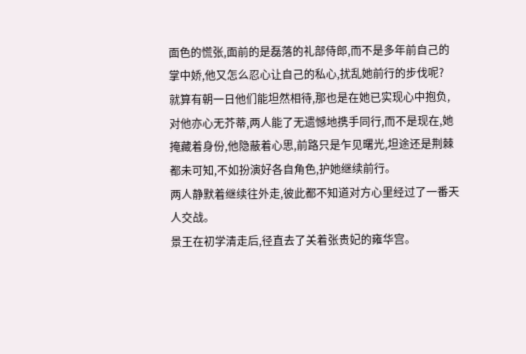面色的慌张,面前的是磊落的礼部侍郎,而不是多年前自己的掌中娇,他又怎么忍心让自己的私心,扰乱她前行的步伐呢?
就算有朝一日他们能坦然相待,那也是在她已实现心中抱负,对他亦心无芥蒂,两人能了无遗憾地携手同行,而不是现在,她掩藏着身份,他隐蔽着心思,前路只是乍见曙光,坦途还是荆棘都未可知,不如扮演好各自角色,护她继续前行。
两人静默着继续往外走,彼此都不知道对方心里经过了一番天人交战。
景王在初学清走后,径直去了关着张贵妃的雍华宫。